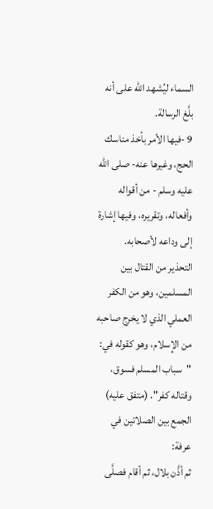السماء ليُشهد الله على أنه بلَّغ الرسالة.
9 -فيها الأمر بأخذ مناسك الحج، وغيرها عنه- صلى الله عليه وسلم - من أقواله وأفعاله، وتقريره، وفيها إشارة إلى وداعه لأصحابه.
التحذير من القتال بين المسلمين، وهو من الكفر العملي الذي لا يخرج صاحبه من الإِسلام، وهو كقوله في:
"سباب المسلم فسوق، وقتاله كفر". (متفق عليه)
الجمع بين الصلاتين في عرفة:
ثم أذَّن بلال، ثم أقام فصلَّى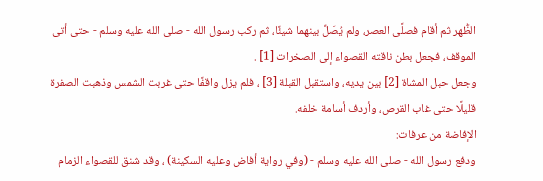الظُّهر ثم أقام فصلَّى العصر، ولم يُصَلِّ بينهما شيئًا، ثم ركب رسول الله - صلى الله عليه وسلم - حتى أتى الموقف، فجعل بطن ناقته القصواء إلى الصخرات [1] .
وجعل حبل المشاة [2] بين يديه، واستقبل القبلة [3] ، فلم يزل واقفًا حتى غربت الشمس وذهبت الصفرة قليلًا حتى غاب القرص، وأردف أسامة خلفه.
الإفاضة من عرفات:
ودفع رسول الله - صلى الله عليه وسلم - (وفي رواية أفاض وعليه السكينة) ، وقد شنق للقصواء الزمام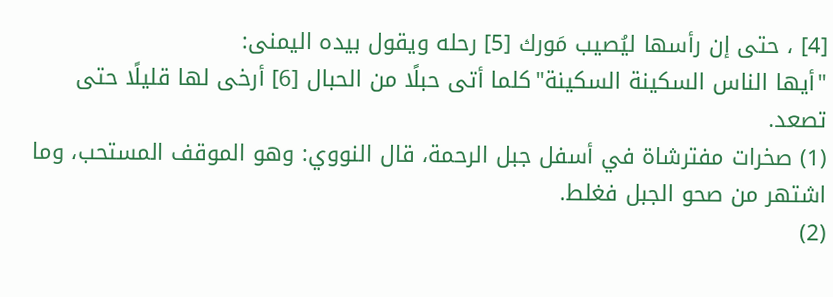[4] ، حتى إن رأسها ليُصيب مَورك [5] رحله ويقول بيده اليمنى:
"أيها الناس السكينة السكينة"كلما أتى حبلًا من الحبال [6] أرخى لها قليلًا حتى تصعد.
(1) صخرات مفترشاة في أسفل جبل الرحمة، قال النووي: وهو الموقف المستحب، وما اشتهر من صحو الجبل فغلط.
(2)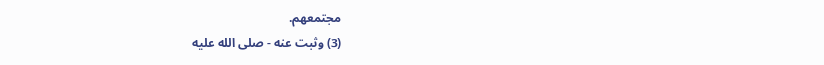مجتمعهم.
(3) وثبت عنه - صلى الله عليه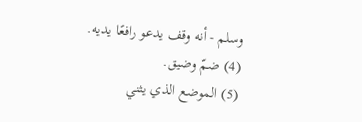وسلم - أنه وقف يدعو رافعًا يديه.
(4) ضمّ وضيق.
(5) الموضع الذي يثني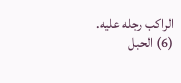الراكب رجله عليه.
(6) الحبل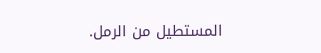المستطيل من الرمل.